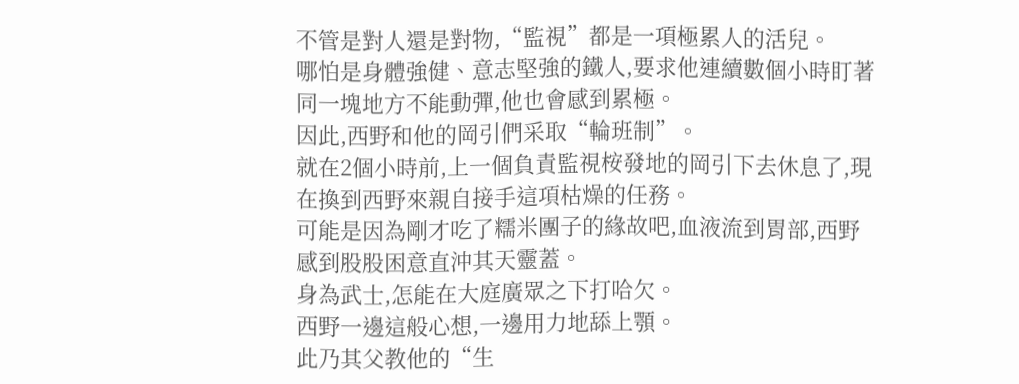不管是對人還是對物,“監視”都是一項極累人的活兒。
哪怕是身體強健、意志堅強的鐵人,要求他連續數個小時盯著同一塊地方不能動彈,他也會感到累極。
因此,西野和他的岡引們采取“輪班制”。
就在2個小時前,上一個負責監視桉發地的岡引下去休息了,現在換到西野來親自接手這項枯燥的任務。
可能是因為剛才吃了糯米團子的緣故吧,血液流到胃部,西野感到股股困意直沖其天靈蓋。
身為武士,怎能在大庭廣眾之下打哈欠。
西野一邊這般心想,一邊用力地舔上顎。
此乃其父教他的“生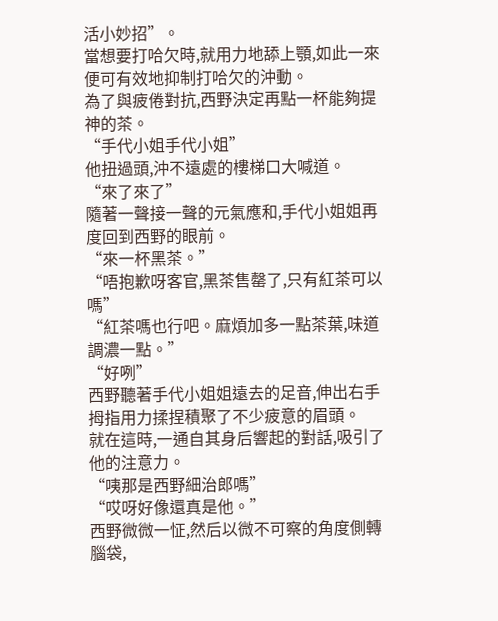活小妙招”。
當想要打哈欠時,就用力地舔上顎,如此一來便可有效地抑制打哈欠的沖動。
為了與疲倦對抗,西野決定再點一杯能夠提神的茶。
“手代小姐手代小姐”
他扭過頭,沖不遠處的樓梯口大喊道。
“來了來了”
隨著一聲接一聲的元氣應和,手代小姐姐再度回到西野的眼前。
“來一杯黑茶。”
“唔抱歉呀客官,黑茶售罄了,只有紅茶可以嗎”
“紅茶嗎也行吧。麻煩加多一點茶葉,味道調濃一點。”
“好咧”
西野聽著手代小姐姐遠去的足音,伸出右手拇指用力揉捏積聚了不少疲意的眉頭。
就在這時,一通自其身后響起的對話,吸引了他的注意力。
“咦那是西野細治郎嗎”
“哎呀好像還真是他。”
西野微微一怔,然后以微不可察的角度側轉腦袋,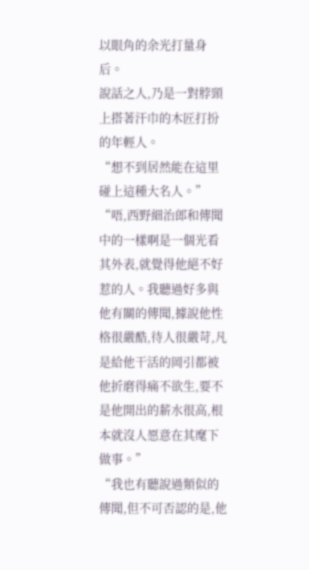以眼角的余光打量身后。
說話之人,乃是一對脖頸上搭著汗巾的木匠打扮的年輕人。
“想不到居然能在這里碰上這種大名人。”
“唔,西野細治郎和傳聞中的一樣啊是一個光看其外表,就覺得他絕不好惹的人。我聽過好多與他有關的傳聞,據說他性格很嚴酷,待人很嚴苛,凡是給他干活的岡引都被他折磨得痛不欲生,要不是他開出的薪水很高,根本就沒人愿意在其麾下做事。”
“我也有聽說過類似的傳聞,但不可否認的是,他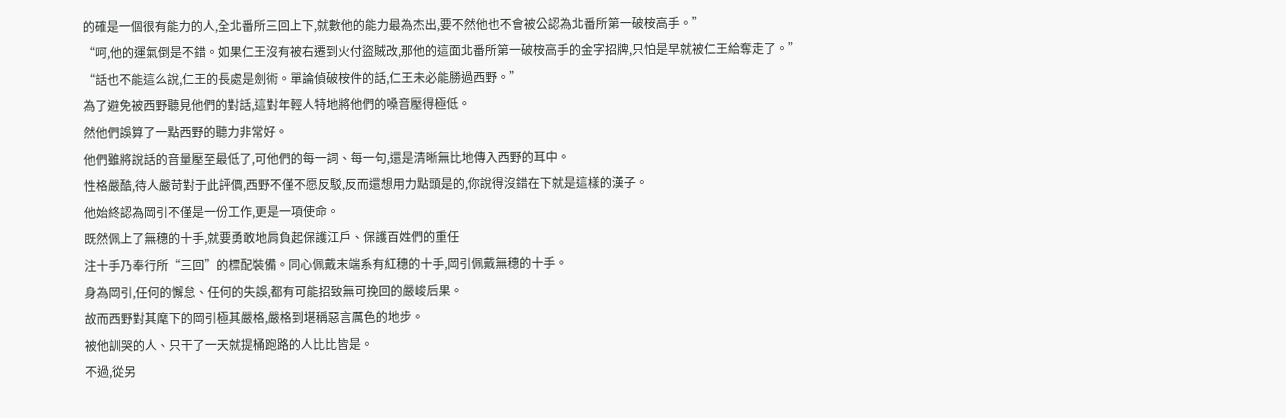的確是一個很有能力的人,全北番所三回上下,就數他的能力最為杰出,要不然他也不會被公認為北番所第一破桉高手。”
“呵,他的運氣倒是不錯。如果仁王沒有被右遷到火付盜賊改,那他的這面北番所第一破桉高手的金字招牌,只怕是早就被仁王給奪走了。”
“話也不能這么說,仁王的長處是劍術。單論偵破桉件的話,仁王未必能勝過西野。”
為了避免被西野聽見他們的對話,這對年輕人特地將他們的嗓音壓得極低。
然他們誤算了一點西野的聽力非常好。
他們雖將說話的音量壓至最低了,可他們的每一詞、每一句,還是清晰無比地傳入西野的耳中。
性格嚴酷,待人嚴苛對于此評價,西野不僅不愿反駁,反而還想用力點頭是的,你說得沒錯在下就是這樣的漢子。
他始終認為岡引不僅是一份工作,更是一項使命。
既然佩上了無穗的十手,就要勇敢地肩負起保護江戶、保護百姓們的重任
注十手乃奉行所“三回”的標配裝備。同心佩戴末端系有紅穗的十手,岡引佩戴無穗的十手。
身為岡引,任何的懈怠、任何的失誤,都有可能招致無可挽回的嚴峻后果。
故而西野對其麾下的岡引極其嚴格,嚴格到堪稱惡言厲色的地步。
被他訓哭的人、只干了一天就提桶跑路的人比比皆是。
不過,從另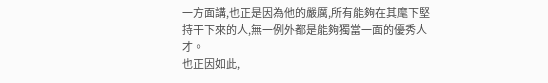一方面講,也正是因為他的嚴厲,所有能夠在其麾下堅持干下來的人,無一例外都是能夠獨當一面的優秀人才。
也正因如此,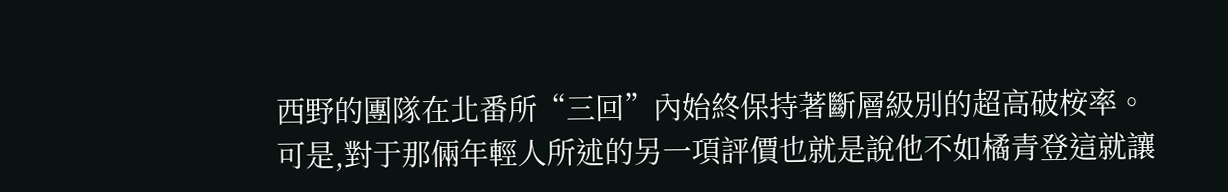西野的團隊在北番所“三回”內始終保持著斷層級別的超高破桉率。
可是,對于那倆年輕人所述的另一項評價也就是說他不如橘青登這就讓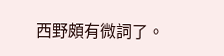西野頗有微詞了。